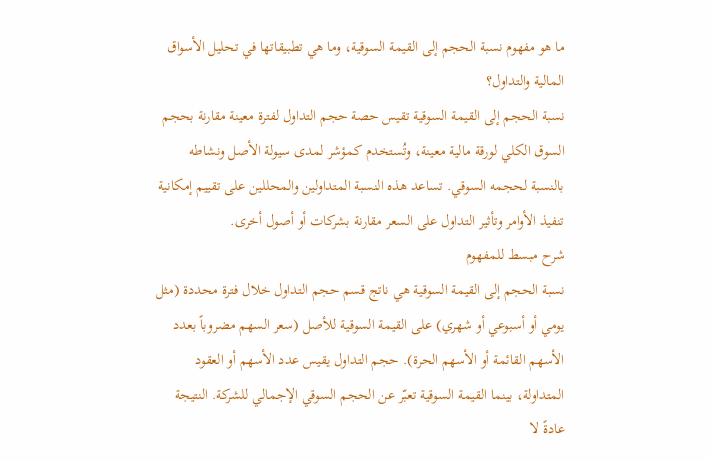ما هو مفهوم نسبة الحجم إلى القيمة السوقية، وما هي تطبيقاتها في تحليل الأسواق المالية والتداول؟
نسبة الحجم إلى القيمة السوقية تقيس حصة حجم التداول لفترة معينة مقارنة بحجم السوق الكلي لورقة مالية معينة، وتُستخدم كمؤشر لمدى سيولة الأصل ونشاطه بالنسبة لحجمه السوقي. تساعد هذه النسبة المتداولين والمحللين على تقييم إمكانية تنفيذ الأوامر وتأثير التداول على السعر مقارنة بشركات أو أصول أخرى.
شرح مبسط للمفهوم
نسبة الحجم إلى القيمة السوقية هي ناتج قسم حجم التداول خلال فترة محددة (مثل يومي أو أسبوعي أو شهري) على القيمة السوقية للأصل (سعر السهم مضروباً بعدد الأسهم القائمة أو الأسهم الحرة). حجم التداول يقيس عدد الأسهم أو العقود المتداولة، بينما القيمة السوقية تعبّر عن الحجم السوقي الإجمالي للشركة. النتيجة عادةً لا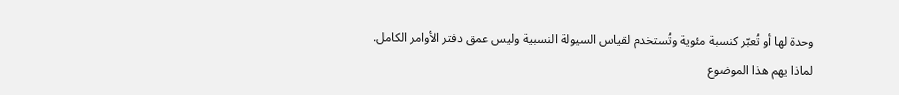وحدة لها أو تُعبّر كنسبة مئوية وتُستخدم لقياس السيولة النسبية وليس عمق دفتر الأوامر الكامل.
لماذا يهم هذا الموضوع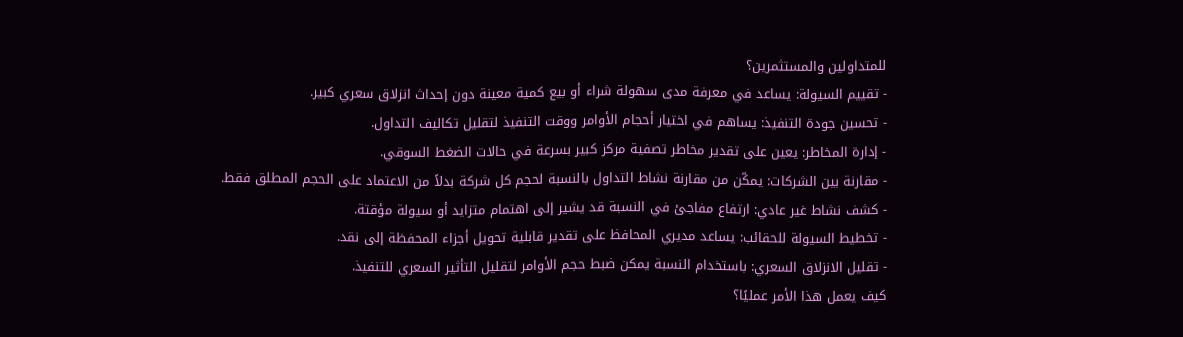للمتداولين والمستثمرين؟
- تقييم السيولة: يساعد في معرفة مدى سهولة شراء أو بيع كمية معينة دون إحداث انزلاق سعري كبير.
- تحسين جودة التنفيذ: يساهم في اختيار أحجام الأوامر ووقت التنفيذ لتقليل تكاليف التداول.
- إدارة المخاطر: يعين على تقدير مخاطر تصفية مركز كبير بسرعة في حالات الضغط السوقي.
- مقارنة بين الشركات: يمكّن من مقارنة نشاط التداول بالنسبة لحجم كل شركة بدلاً من الاعتماد على الحجم المطلق فقط.
- كشف نشاط غير عادي: ارتفاع مفاجئ في النسبة قد يشير إلى اهتمام متزايد أو سيولة مؤقتة.
- تخطيط السيولة للحقائب: يساعد مديري المحافظ على تقدير قابلية تحويل أجزاء المحفظة إلى نقد.
- تقليل الانزلاق السعري: باستخدام النسبة يمكن ضبط حجم الأوامر لتقليل التأثير السعري للتنفيذ.
كيف يعمل هذا الأمر عمليًا؟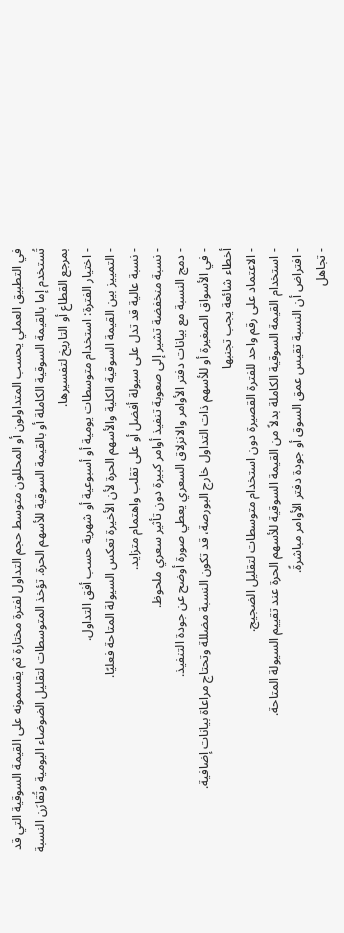في التطبيق العملي يحسب المتداولون أو المحللون متوسط حجم التداول لفترة مختارة ثم يقسمونه على القيمة السوقية التي قد تُستخدم إما بالقيمة السوقية الكاملة أو بالقيمة السوقية للأسهم الحرة. تؤخذ المتوسطات لتقليل الضوضاء اليومية وتُقارَن النسبة بمرجع القطاع أو التاريخ لتفسيرها.
- اختيار الفترة: استخدام متوسطات يومية أو أسبوعية أو شهرية حسب أفق التداول.
- التمييز بين القيمة السوقية الكلية والأسهم الحرة لأن الأخيرة تعكس السيولة المتاحة فعليًا.
- نسبة عالية قد تدل على سيولة أفضل أو على تقلب واهتمام متزايد.
- نسبة منخفضة تشير إلى صعوبة تنفيذ أوامر كبيرة دون تأثير سعري ملحوظ.
- دمج النسبة مع بيانات دفتر الأوامر والانزلاق السعري يعطي صورة أوضح عن جودة التنفيذ.
- في الأسواق الصغيرة أو للأسهم ذات التداول خارج البورصة، قد تكون النسبة مضللة وتحتاج مراعاة بيانات إضافية.
أخطاء شائعة يجب تجنبها
- الاعتماد على رقم واحد للفترة القصيرة دون استخدام متوسطات لتقليل الضجيج.
- استخدام القيمة السوقية الكاملة بدلاً من القيمة السوقية للأسهم الحرة عند تقييم السيولة المتاحة.
- افتراض أن النسبة تقيس عمق السوق أو جودة دفتر الأوامر مباشرةً.
- تجاهل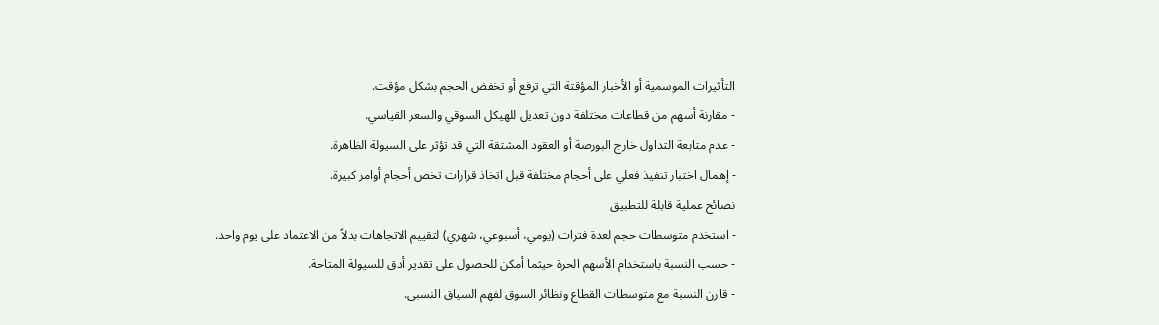التأثيرات الموسمية أو الأخبار المؤقتة التي ترفع أو تخفض الحجم بشكل مؤقت.
- مقارنة أسهم من قطاعات مختلفة دون تعديل للهيكل السوقي والسعر القياسي.
- عدم متابعة التداول خارج البورصة أو العقود المشتقة التي قد تؤثر على السيولة الظاهرة.
- إهمال اختبار تنفيذ فعلي على أحجام مختلفة قبل اتخاذ قرارات تخص أحجام أوامر كبيرة.
نصائح عملية قابلة للتطبيق
- استخدم متوسطات حجم لعدة فترات (يومي، أسبوعي، شهري) لتقييم الاتجاهات بدلاً من الاعتماد على يوم واحد.
- حسب النسبة باستخدام الأسهم الحرة حيثما أمكن للحصول على تقدير أدق للسيولة المتاحة.
- قارن النسبة مع متوسطات القطاع ونظائر السوق لفهم السياق النسبى.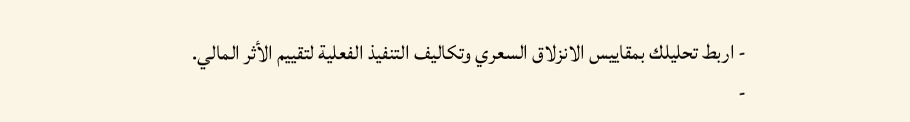- اربط تحليلك بمقاييس الانزلاق السعري وتكاليف التنفيذ الفعلية لتقييم الأثر المالي.
-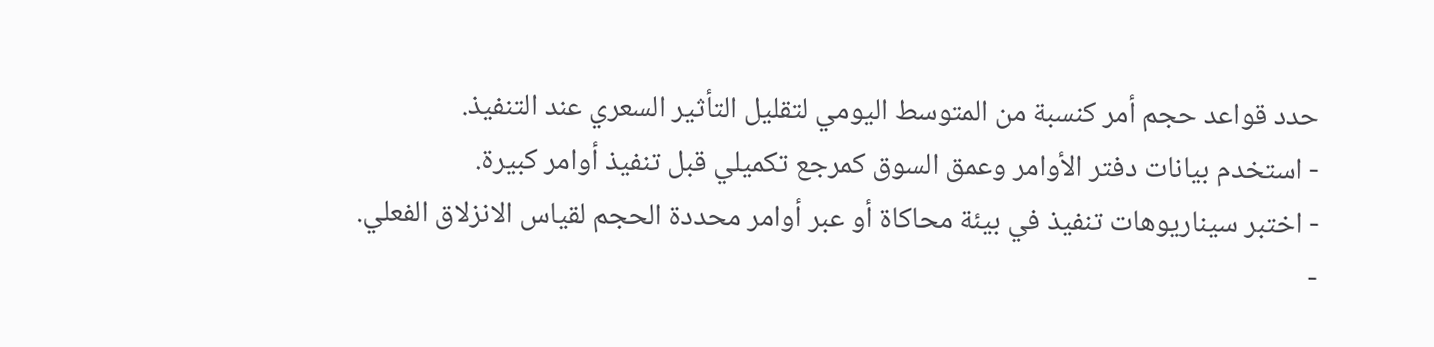حدد قواعد حجم أمر كنسبة من المتوسط اليومي لتقليل التأثير السعري عند التنفيذ.
- استخدم بيانات دفتر الأوامر وعمق السوق كمرجع تكميلي قبل تنفيذ أوامر كبيرة.
- اختبر سيناريوهات تنفيذ في بيئة محاكاة أو عبر أوامر محددة الحجم لقياس الانزلاق الفعلي.
-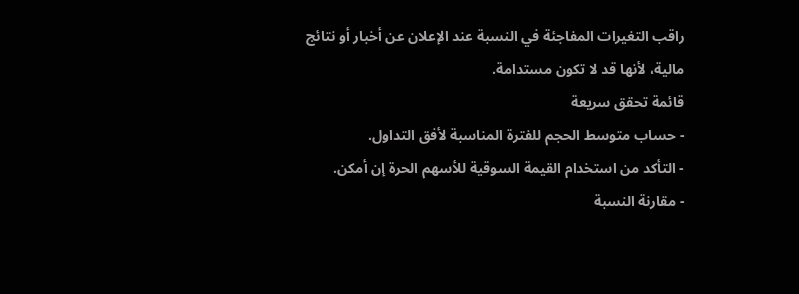راقب التغيرات المفاجئة في النسبة عند الإعلان عن أخبار أو نتائج مالية، لأنها قد لا تكون مستدامة.
قائمة تحقق سريعة
- حساب متوسط الحجم للفترة المناسبة لأفق التداول.
- التأكد من استخدام القيمة السوقية للأسهم الحرة إن أمكن.
- مقارنة النسبة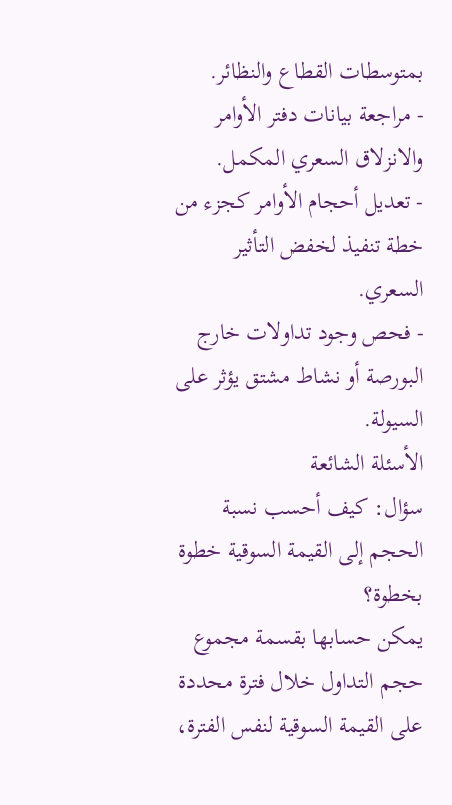بمتوسطات القطاع والنظائر.
- مراجعة بيانات دفتر الأوامر والانزلاق السعري المكمل.
- تعديل أحجام الأوامر كجزء من خطة تنفيذ لخفض التأثير السعري.
- فحص وجود تداولات خارج البورصة أو نشاط مشتق يؤثر على السيولة.
الأسئلة الشائعة
سؤال: كيف أحسب نسبة الحجم إلى القيمة السوقية خطوة بخطوة؟
يمكن حسابها بقسمة مجموع حجم التداول خلال فترة محددة على القيمة السوقية لنفس الفترة،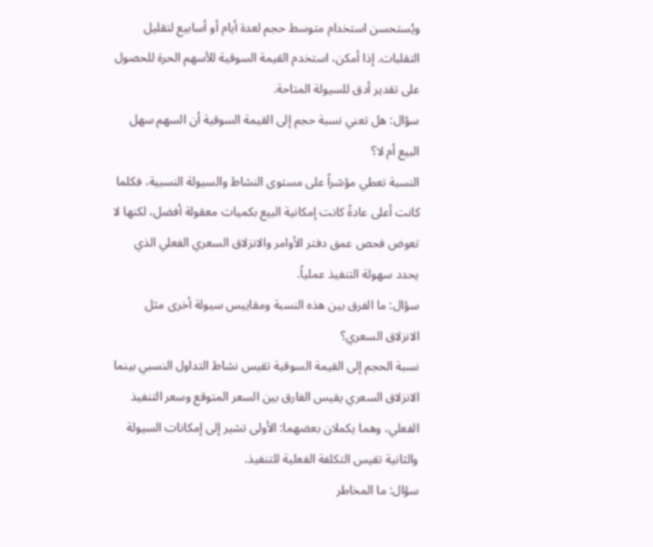ويُستحسن استخدام متوسط حجم لعدة أيام أو أسابيع لتقليل التقلبات. إذا أمكن، استخدم القيمة السوقية للأسهم الحرة للحصول على تقدير أدق للسيولة المتاحة.
سؤال: هل تعني نسبة حجم إلى القيمة السوقية أن السهم سهل البيع أم لا؟
النسبة تعطي مؤشراً على مستوى النشاط والسيولة النسبية، فكلما كانت أعلى عادةً كانت إمكانية البيع بكميات معقولة أفضل، لكنها لا تعوض فحص عمق دفتر الأوامر والانزلاق السعري الفعلي الذي يحدد سهولة التنفيذ عملياً.
سؤال: ما الفرق بين هذه النسبة ومقاييس سيولة أخرى مثل الانزلاق السعري؟
نسبة الحجم إلى القيمة السوقية تقيس نشاط التداول النسبي بينما الانزلاق السعري يقيس الفارق بين السعر المتوقع وسعر التنفيذ الفعلي، وهما يكملان بعضهما: الأولى تشير إلى إمكانات السيولة والثانية تقيس التكلفة الفعلية للتنفيذ.
سؤال: ما المخاطر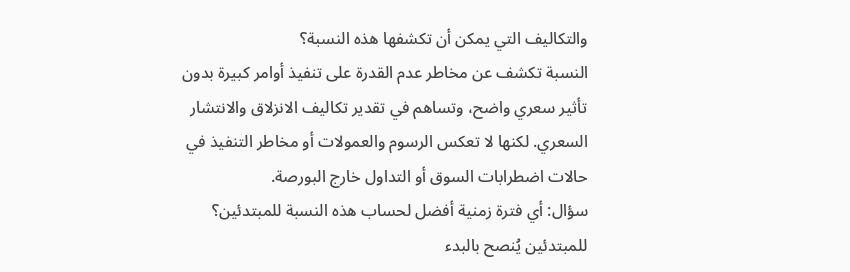والتكاليف التي يمكن أن تكشفها هذه النسبة؟
النسبة تكشف عن مخاطر عدم القدرة على تنفيذ أوامر كبيرة بدون تأثير سعري واضح، وتساهم في تقدير تكاليف الانزلاق والانتشار السعري. لكنها لا تعكس الرسوم والعمولات أو مخاطر التنفيذ في حالات اضطرابات السوق أو التداول خارج البورصة.
سؤال: أي فترة زمنية أفضل لحساب هذه النسبة للمبتدئين؟
للمبتدئين يُنصح بالبدء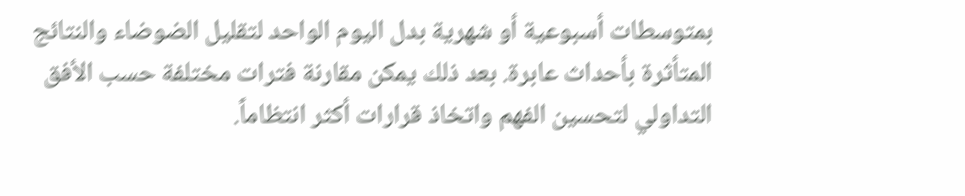بمتوسطات أسبوعية أو شهرية بدل اليوم الواحد لتقليل الضوضاء والنتائج المتأثرة بأحداث عابرة. بعد ذلك يمكن مقارنة فترات مختلفة حسب الأفق التداولي لتحسين الفهم واتخاذ قرارات أكثر انتظاماً.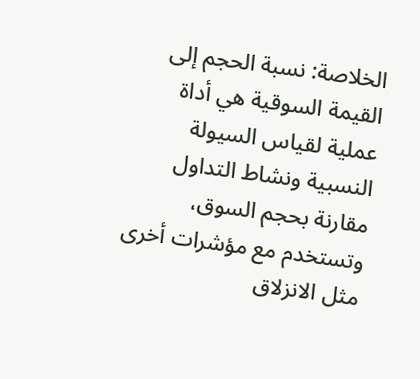الخلاصة: نسبة الحجم إلى القيمة السوقية هي أداة عملية لقياس السيولة النسبية ونشاط التداول مقارنة بحجم السوق، وتستخدم مع مؤشرات أخرى مثل الانزلاق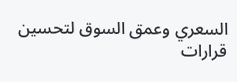السعري وعمق السوق لتحسين قرارات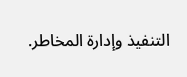التنفيذ وإدارة المخاطر.